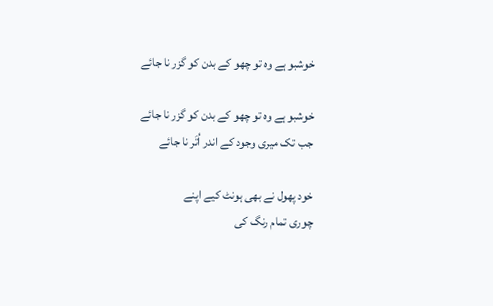خوشبو ہے وہ تو چھو کے بدن کو گزر نا جائے

خوشبو ہے وہ تو چھو کے بدن کو گزر نا جائے
جب تک میری وجود کے اندر اُتَر نا جائے

خود پھول نے بھی ہونٹ کیے اپنے
چوری تمام رنگ کی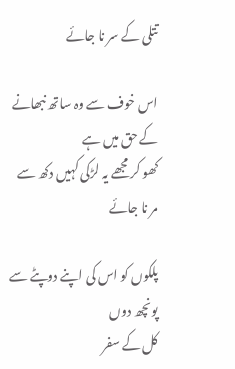تتلی کے سر نا جائے

اس خوف سے وہ ساتھ نبھانے کے حق میں ہے
کھو کر مجھے یہ لڑکی کہیں دکھ سے مر نا جائے

پلکوں کو اس کی اپنے دوپٹے سے پونچھ دوں
کل کے سفر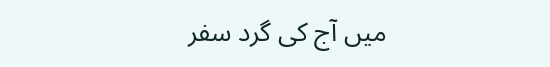میں آج کی گرد سفر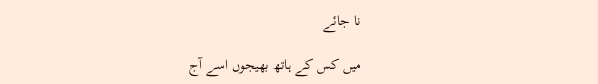نا جائے

میں کس کے ہاتھ بھیجوں اسے آج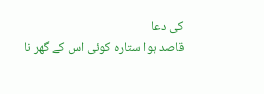کی دعا
قاصد ہوا ستارہ کوئی اس کے گھر نا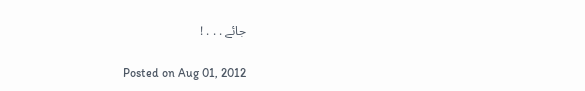جائے . . . !

Posted on Aug 01, 2012